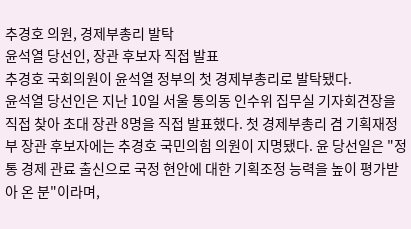추경호 의원, 경제부총리 발탁
윤석열 당선인, 장관 후보자 직접 발표
추경호 국회의원이 윤석열 정부의 첫 경제부총리로 발탁됐다.
윤석열 당선인은 지난 10일 서울 통의동 인수위 집무실 기자회견장을 직접 찾아 초대 장관 8명을 직접 발표했다. 첫 경제부총리 겸 기획재정부 장관 후보자에는 추경호 국민의힘 의원이 지명됐다. 윤 당선일은 "정통 경제 관료 출신으로 국정 현안에 대한 기획조정 능력을 높이 평가받아 온 분"이라며,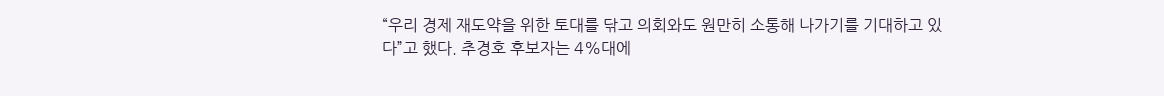“우리 경제 재도약을 위한 토대를 닦고 의회와도 원만히 소통해 나가기를 기대하고 있다”고 했다. 추경호 후보자는 4%대에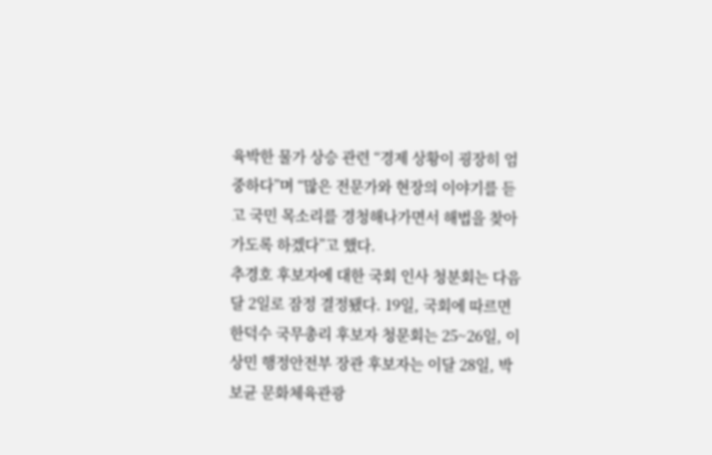육박한 물가 상승 관련 “경제 상황이 굉장히 엄중하다”며 “많은 전문가와 현장의 이야기를 듣고 국민 목소리를 경청해나가면서 해법을 찾아가도록 하겠다”고 했다.
추경호 후보자에 대한 국회 인사 청분회는 다음달 2일로 잠정 결정됐다. 19일, 국회에 따르면 한덕수 국무총리 후보자 청문회는 25~26일, 이상민 행정안전부 장관 후보자는 이달 28일, 박보균 문화체육관광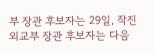부 장관 후보자는 29일, 작진 외교부 장관 후보자는 다음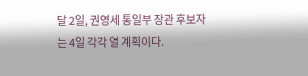달 2일, 권영세 통일부 장관 후보자는 4일 각각 열 계획이다.